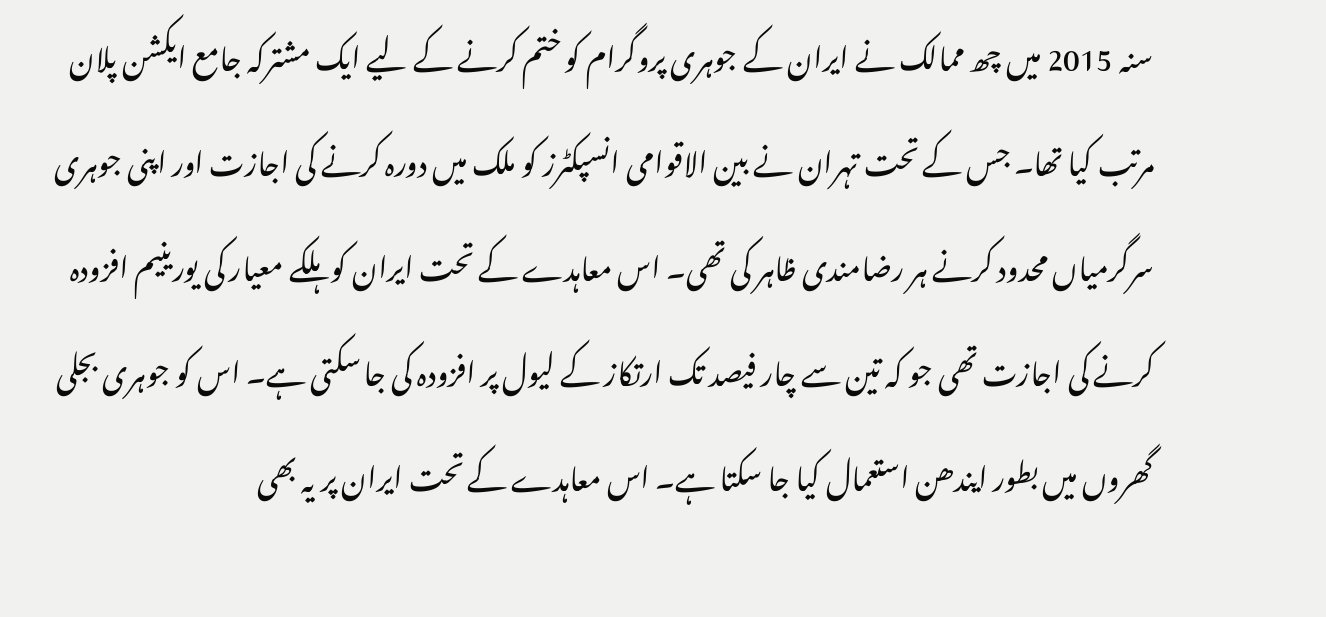سنہ 2015 میں چھ ممالک نے ایران کے جوہری پروگرام کو ختم کرنے کے لیے ایک مشترکہ جامع ایکشن پلان مرتب کیا تھا۔ جس کے تحت تہران نے بین الاقوامی انسپکٹرز کو ملک میں دورہ کرنے کی اجازت اور اپنی جوہری سرگرمیاں محدود کرنے ہر رضامندی ظاہر کی تھی۔ اس معاہدے کے تحت ایران کو ہلکے معیار کی یورینیم افزودہ کرنے کی اجازت تھی جو کہ تین سے چار فیصد تک ارتکاز کے لیول پر افزودہ کی جا سکتی ہے۔ اس کو جوہری بجلی گھروں میں بطور ایندھن استعمال کیا جا سکتا ہے۔ اس معاہدے کے تحت ایران پر یہ بھی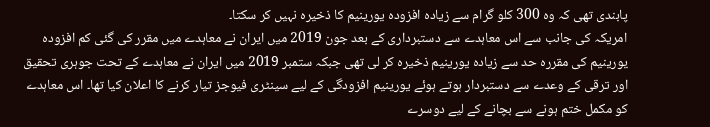پابندی تھی کہ وہ 300 کلو گرام سے زیادہ افزودہ یورینیم کا ذخیرہ نہیں کر سکتا۔
امریکہ کی جانب سے اس معاہدے سے دستبرداری کے بعد جون 2019 میں ایران نے معاہدے میں مقرر کی گئی کم افزودہ یورینیم کی مقررہ حد سے زیادہ یورینیم ذخیرہ کر لی تھی جبکہ ستمبر 2019 میں ایران نے معاہدے کے تحت جوہری تحقیق اور ترقی کے وعدے سے دستبردار ہوتے ہوئے یورینیم افزودگی کے لیے سینٹری فیوجز تیار کرنے کا اعلان کیا تھا۔ اس معاہدے کو مکمل ختم ہونے سے بچانے کے لیے دوسرے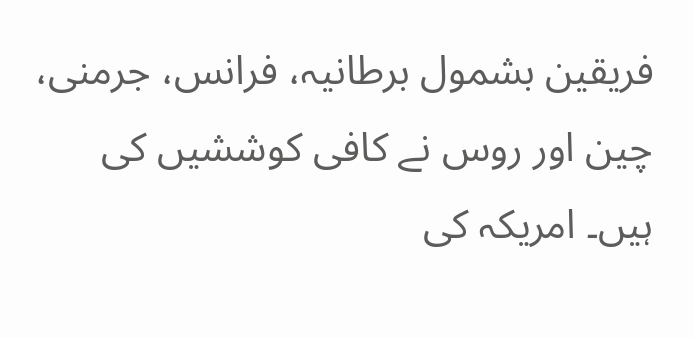فریقین بشمول برطانیہ، فرانس، جرمنی، چین اور روس نے کافی کوششیں کی ہیں۔ امریکہ کی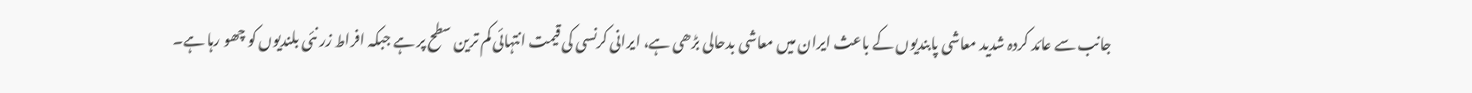جانب سے عائد کردہ شدید معاشی پابندیوں کے باعث ایران میں معاشی بدحالی بڑھی ہے، ایرانی کرنسی کی قیمت انتہائی کم ترین سطح پر ہے جبکہ افراط زر نئی بلندیوں کو چھو رہا ہے۔